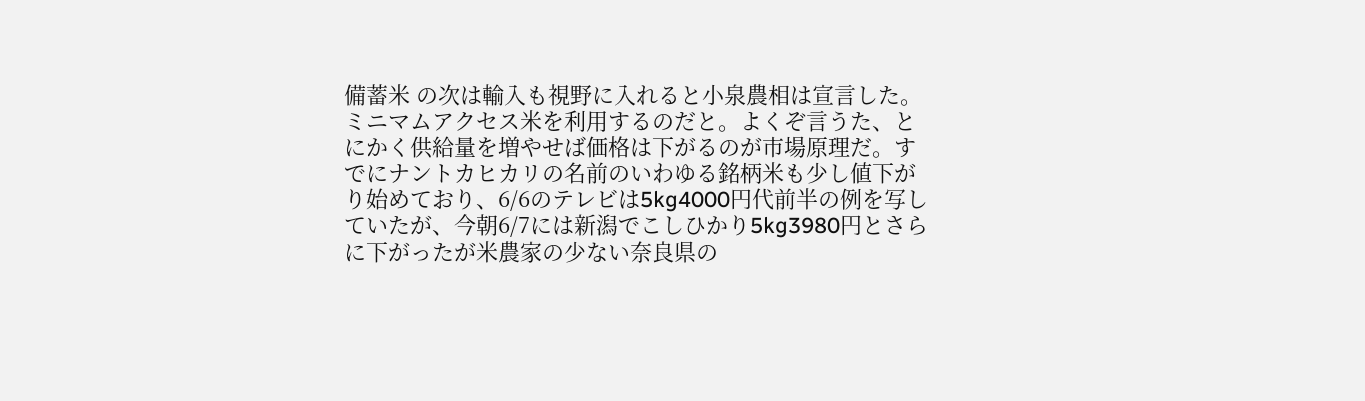備蓄米 の次は輸入も視野に入れると小泉農相は宣言した。ミニマムアクセス米を利用するのだと。よくぞ言うた、とにかく供給量を増やせば価格は下がるのが市場原理だ。すでにナントカヒカリの名前のいわゆる銘柄米も少し値下がり始めており、6/6のテレビは5kg4000円代前半の例を写していたが、今朝6/7には新潟でこしひかり5kg3980円とさらに下がったが米農家の少ない奈良県の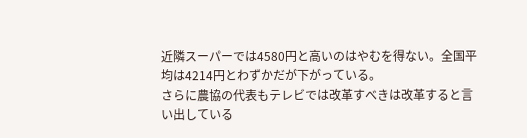近隣スーパーでは4580円と高いのはやむを得ない。全国平均は4214円とわずかだが下がっている。
さらに農協の代表もテレビでは改革すべきは改革すると言い出している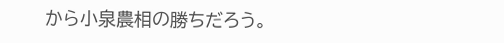から小泉農相の勝ちだろう。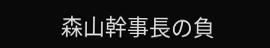森山幹事長の負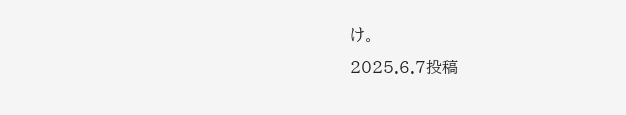け。
2025.6.7投稿